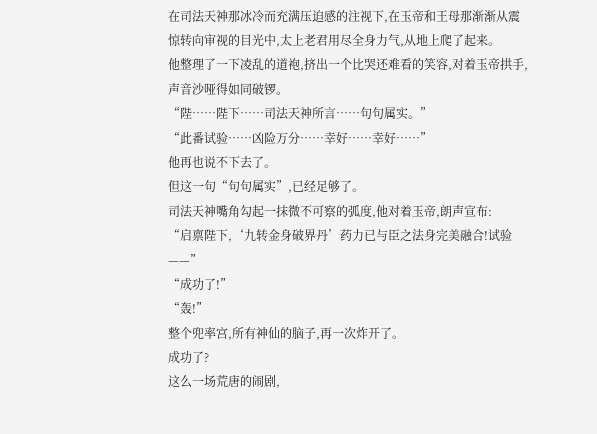在司法天神那冰冷而充满压迫感的注视下,在玉帝和王母那渐渐从震惊转向审视的目光中,太上老君用尽全身力气,从地上爬了起来。
他整理了一下凌乱的道袍,挤出一个比哭还难看的笑容,对着玉帝拱手,声音沙哑得如同破锣。
“陛……陛下……司法天神所言……句句属实。”
“此番试验……凶险万分……幸好……幸好……”
他再也说不下去了。
但这一句“句句属实”,已经足够了。
司法天神嘴角勾起一抹微不可察的弧度,他对着玉帝,朗声宣布:
“启禀陛下,‘九转金身破界丹’药力已与臣之法身完美融合!试验——”
“成功了!”
“轰!”
整个兜率宫,所有神仙的脑子,再一次炸开了。
成功了?
这么一场荒唐的闹剧,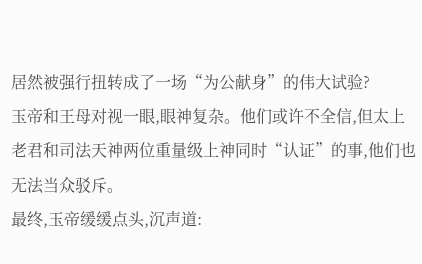居然被强行扭转成了一场“为公献身”的伟大试验?
玉帝和王母对视一眼,眼神复杂。他们或许不全信,但太上老君和司法天神两位重量级上神同时“认证”的事,他们也无法当众驳斥。
最终,玉帝缓缓点头,沉声道: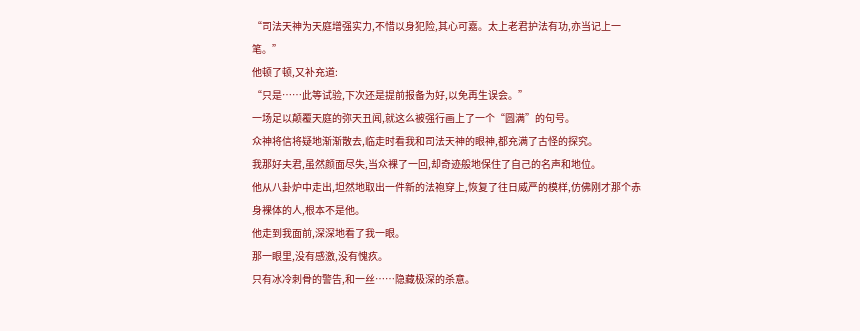“司法天神为天庭增强实力,不惜以身犯险,其心可嘉。太上老君护法有功,亦当记上一笔。”
他顿了顿,又补充道:
“只是……此等试验,下次还是提前报备为好,以免再生误会。”
一场足以颠覆天庭的弥天丑闻,就这么被强行画上了一个“圆满”的句号。
众神将信将疑地渐渐散去,临走时看我和司法天神的眼神,都充满了古怪的探究。
我那好夫君,虽然颜面尽失,当众裸了一回,却奇迹般地保住了自己的名声和地位。
他从八卦炉中走出,坦然地取出一件新的法袍穿上,恢复了往日威严的模样,仿佛刚才那个赤身裸体的人,根本不是他。
他走到我面前,深深地看了我一眼。
那一眼里,没有感激,没有愧疚。
只有冰冷刺骨的警告,和一丝……隐藏极深的杀意。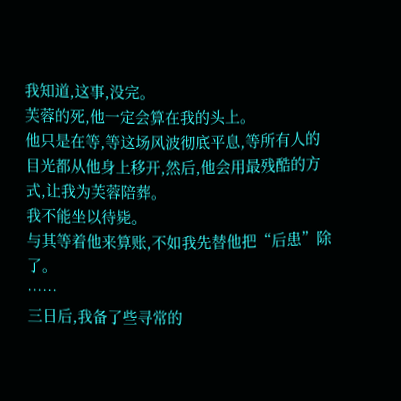我知道,这事,没完。
芙蓉的死,他一定会算在我的头上。
他只是在等,等这场风波彻底平息,等所有人的目光都从他身上移开,然后,他会用最残酷的方式,让我为芙蓉陪葬。
我不能坐以待毙。
与其等着他来算账,不如我先替他把“后患”除了。
……
三日后,我备了些寻常的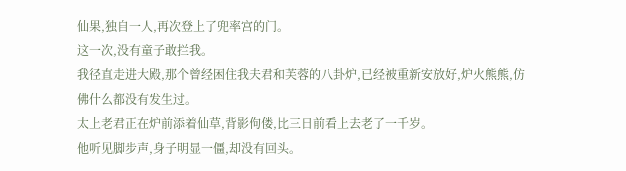仙果,独自一人,再次登上了兜率宫的门。
这一次,没有童子敢拦我。
我径直走进大殿,那个曾经困住我夫君和芙蓉的八卦炉,已经被重新安放好,炉火熊熊,仿佛什么都没有发生过。
太上老君正在炉前添着仙草,背影佝偻,比三日前看上去老了一千岁。
他听见脚步声,身子明显一僵,却没有回头。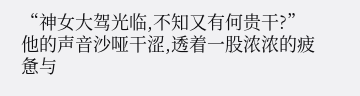“神女大驾光临,不知又有何贵干?”
他的声音沙哑干涩,透着一股浓浓的疲惫与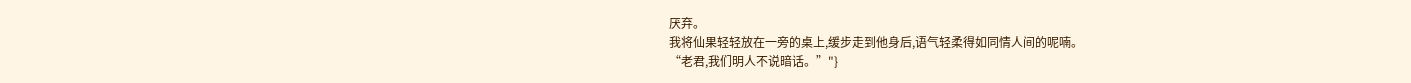厌弃。
我将仙果轻轻放在一旁的桌上,缓步走到他身后,语气轻柔得如同情人间的呢喃。
“老君,我们明人不说暗话。”"}